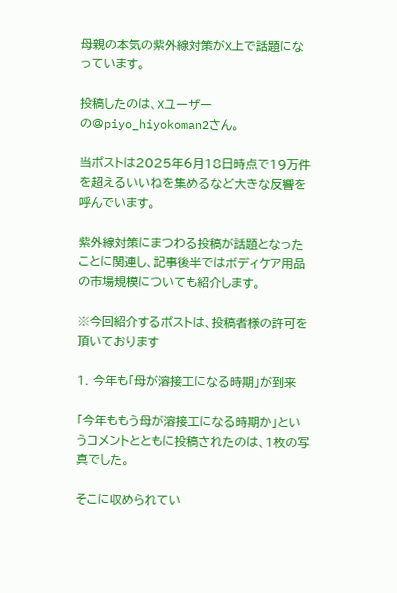母親の本気の紫外線対策がX上で話題になっています。

投稿したのは、Xユーザーの@piyo_hiyokoman2さん。

当ポストは2025年6月18日時点で19万件を超えるいいねを集めるなど大きな反響を呼んでいます。

紫外線対策にまつわる投稿が話題となったことに関連し、記事後半ではボディケア用品の市場規模についても紹介します。

※今回紹介するポストは、投稿者様の許可を頂いております

1. 今年も「母が溶接工になる時期」が到来

「今年ももう母が溶接工になる時期か」というコメントとともに投稿されたのは、1枚の写真でした。

そこに収められてい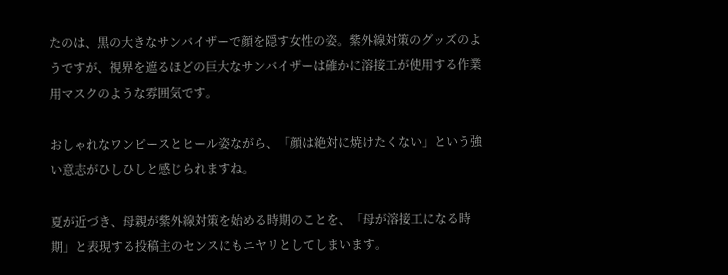たのは、黒の大きなサンバイザーで顔を隠す女性の姿。紫外線対策のグッズのようですが、視界を遮るほどの巨大なサンバイザーは確かに溶接工が使用する作業用マスクのような雰囲気です。

おしゃれなワンピースとヒール姿ながら、「顔は絶対に焼けたくない」という強い意志がひしひしと感じられますね。

夏が近づき、母親が紫外線対策を始める時期のことを、「母が溶接工になる時期」と表現する投稿主のセンスにもニヤリとしてしまいます。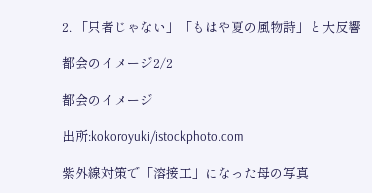2. 「只者じゃない」「もはや夏の風物詩」と大反響

都会のイメージ2/2

都会のイメージ

出所:kokoroyuki/istockphoto.com

紫外線対策で「溶接工」になった母の写真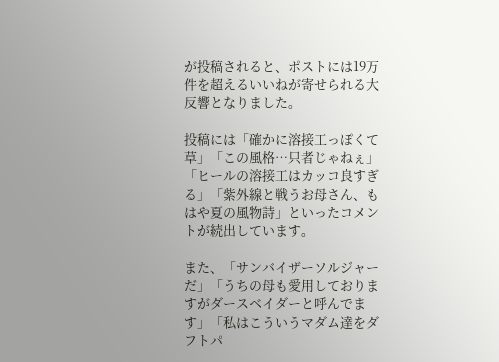が投稿されると、ポストには19万件を超えるいいねが寄せられる大反響となりました。

投稿には「確かに溶接工っぽくて草」「この風格…只者じゃねぇ」「ヒールの溶接工はカッコ良すぎる」「紫外線と戦うお母さん、もはや夏の風物詩」といったコメントが続出しています。

また、「サンバイザーソルジャーだ」「うちの母も愛用しておりますがダースベイダーと呼んでます」「私はこういうマダム達をダフトパ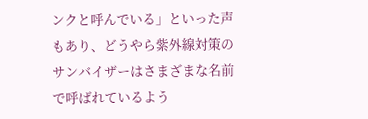ンクと呼んでいる」といった声もあり、どうやら紫外線対策のサンバイザーはさまざまな名前で呼ばれているよう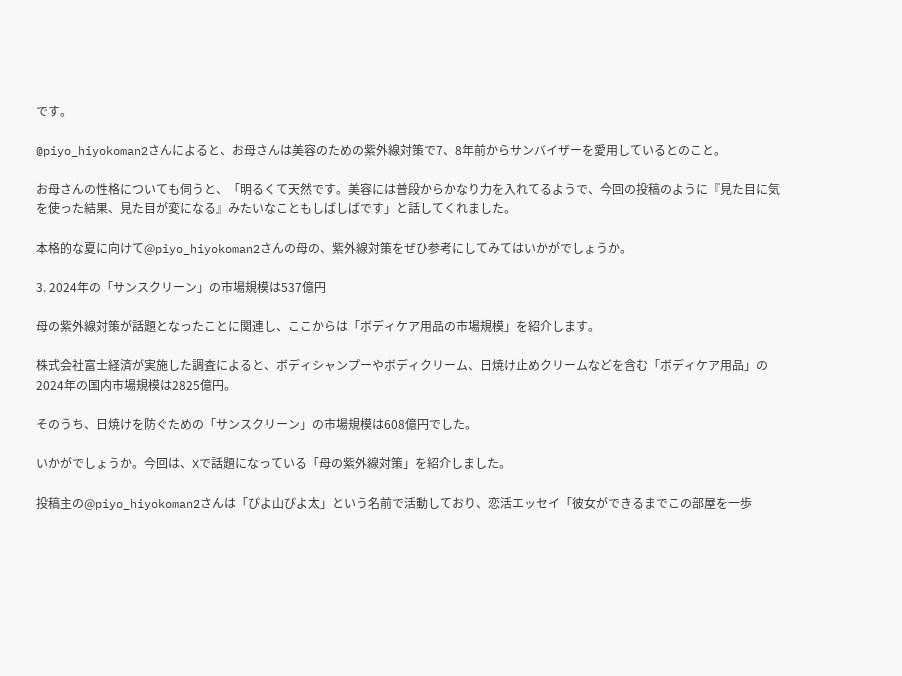です。

@piyo_hiyokoman2さんによると、お母さんは美容のための紫外線対策で7、8年前からサンバイザーを愛用しているとのこと。

お母さんの性格についても伺うと、「明るくて天然です。美容には普段からかなり力を入れてるようで、今回の投稿のように『見た目に気を使った結果、見た目が変になる』みたいなこともしばしばです」と話してくれました。

本格的な夏に向けて@piyo_hiyokoman2さんの母の、紫外線対策をぜひ参考にしてみてはいかがでしょうか。

3. 2024年の「サンスクリーン」の市場規模は537億円

母の紫外線対策が話題となったことに関連し、ここからは「ボディケア用品の市場規模」を紹介します。

株式会社富士経済が実施した調査によると、ボディシャンプーやボディクリーム、日焼け止めクリームなどを含む「ボディケア用品」の2024年の国内市場規模は2825億円。

そのうち、日焼けを防ぐための「サンスクリーン」の市場規模は608億円でした。

いかがでしょうか。今回は、Xで話題になっている「母の紫外線対策」を紹介しました。

投稿主の@piyo_hiyokoman2さんは「ぴよ山ぴよ太」という名前で活動しており、恋活エッセイ「彼女ができるまでこの部屋を一歩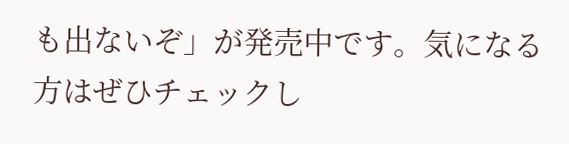も出ないぞ」が発売中です。気になる方はぜひチェックし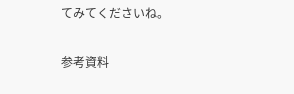てみてくださいね。

参考資料